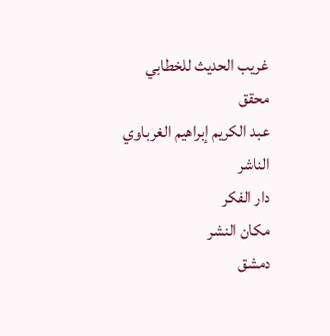غريب الحديث للخطابي
محقق
عبد الكريم إبراهيم الغرباوي
الناشر
دار الفكر
مكان النشر
دمشق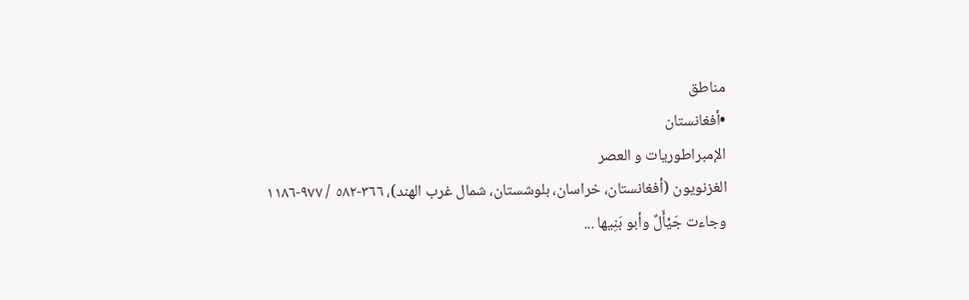مناطق
•أفغانستان
الإمبراطوريات و العصر
الغزنویون (أفغانستان، خراسان، بلوشستان، شمال غرب الهند)، ٣٦٦-٥٨٢ / ٩٧٧-١١٨٦
وجاءت جَيْأَلٌ وأبو بَنِيها ...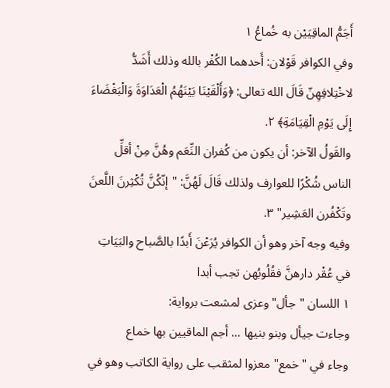أَجَمُّ الماقِيَيْن به خُماعُ ١
وفي الكوافر قَوْلان: أَحدهما الكُفْر بالله وذلك أَشَدُّ لاخْتِلافِهِنّ قَالَ الله تعالى: ﴿وَأَلْقَيْنَا بَيْنَهُمُ الْعَدَاوَةَ وَالْبَغْضَاءَ إِلَى يَوْمِ الْقِيَامَةِ﴾ ٢.
والقَولُ الآخر: أن يكون من كُفران النِّعَم وهُنَّ مِنْ أقلِّ الناس شُكْرًا للعوارف ولذلك قَالَ لَهُنَّ: "إنّكُنَّ تُكْثِرنَ اللَّعنَ وتَكْفُرن العَشِير" ٣.
وفيه وجه آخر وهو أن الكوافر يُرَعْنَ أَبدًا بالصَّباح والبَيَاتِ في عُقْر دارهنَّ فقُلُوبُهن تجب أبدا
١ اللسان "جأل" وعزى لمشعت برواية:
وجاءت جيأل وبنو بنيها ... أجم الماقيين بها خماع
وجاء في "خمع" معزوا لمثقب على رواية الكاتب وهو في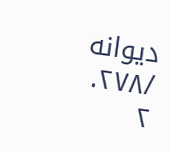ديوانه /٢٧٨.
٢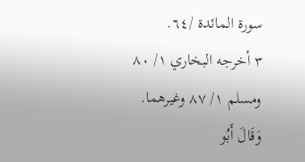سورة المائدة /٦٤.
٣ أخرجه البخاري ١/ ٨٠ ومسلم ١/ ٨٧ وغيرهما.
وَقَالَ أَبُو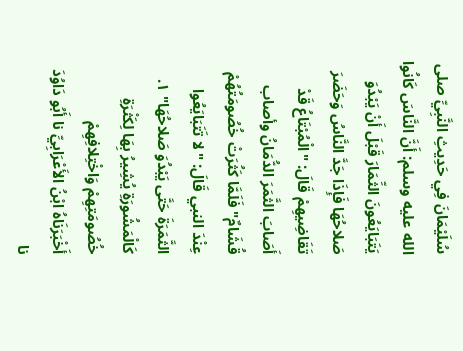سُلَيْمَانَ فِي حَدِيثِ النَّبِيِّ صلى الله عليه وسلم: أَنَّ النَّاسَ كَانُوا يَتَبَايَعُونَ الثِّمَارَ قَبْلَ أَنْ يَبْدُوَ صَلاحُهَا فَإِذَا جَدَّ النَّاسُ وَحَضَرَ تَقَاضِيهِمْ قَالَ: "الْمُبْتَاعُ قَدْ أَصَابَ الثَّمَرَ الدُّمَانُ وأصاب قُشَامٌ" فَلَمَّا كَثُرَتْ خُصُومَتُهُمْ عِنْدَ النبي قَالَ: "لا تَتَبَايَعُوا الثَّمَرَةَ حَتَّى يَبْدُوَ صَلاحُهَا" ١.
كَالْمَشُورَةِ يُشِيرُ بِهَا لِكَثْرَةِ خُصُومَتِهِمْ وَاخْتِلافِهِمْ
أَخْبَرَنَاهُ ابْنُ الأَعْرَابِيِّ نا أَبُو دَاوُدَ نا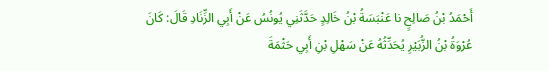أَحْمَدُ بْنُ صَالِحٍ نا عَنْبَسَةُ بْنُ خَالِدٍ حَدَّثَنِي يُونُسُ عَنْ أَبِي الزِّنَادِ قَالَ: كَانَ عُرْوَةُ بْنُ الزُّبَيْرِ يُحَدِّثُهُ عَنْ سَهْلِ بْنِ أَبِي حَثْمَةَ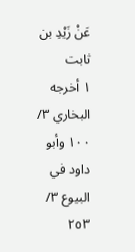عَنْ زَيْدِ بن ثابت
١ أخرجه البخاري ٣/ ١٠٠ وأبو داود في البيوع ٣/ ٢٥٣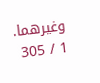وغيرهما.
1 / 305